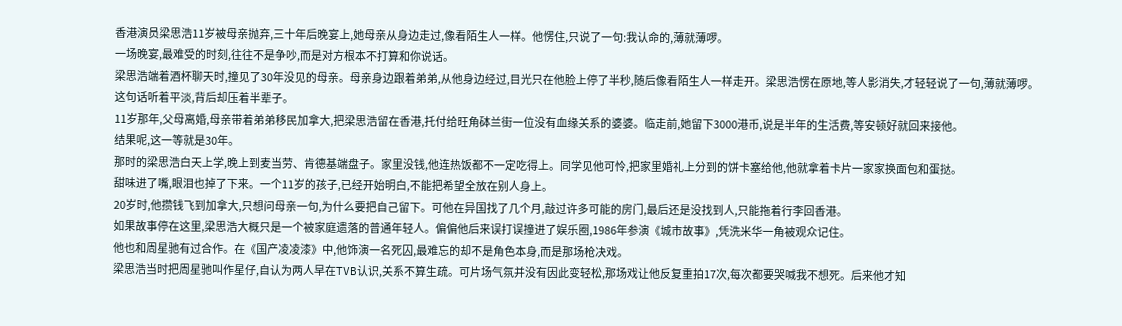香港演员梁思浩11岁被母亲抛弃,三十年后晚宴上,她母亲从身边走过,像看陌生人一样。他愣住,只说了一句:我认命的,薄就薄啰。
一场晚宴,最难受的时刻,往往不是争吵,而是对方根本不打算和你说话。
梁思浩端着酒杯聊天时,撞见了30年没见的母亲。母亲身边跟着弟弟,从他身边经过,目光只在他脸上停了半秒,随后像看陌生人一样走开。梁思浩愣在原地,等人影消失,才轻轻说了一句,薄就薄啰。
这句话听着平淡,背后却压着半辈子。
11岁那年,父母离婚,母亲带着弟弟移民加拿大,把梁思浩留在香港,托付给旺角砵兰街一位没有血缘关系的婆婆。临走前,她留下3000港币,说是半年的生活费,等安顿好就回来接他。
结果呢,这一等就是30年。
那时的梁思浩白天上学,晚上到麦当劳、肯德基端盘子。家里没钱,他连热饭都不一定吃得上。同学见他可怜,把家里婚礼上分到的饼卡塞给他,他就拿着卡片一家家换面包和蛋挞。
甜味进了嘴,眼泪也掉了下来。一个11岁的孩子,已经开始明白,不能把希望全放在别人身上。
20岁时,他攒钱飞到加拿大,只想问母亲一句,为什么要把自己留下。可他在异国找了几个月,敲过许多可能的房门,最后还是没找到人,只能拖着行李回香港。
如果故事停在这里,梁思浩大概只是一个被家庭遗落的普通年轻人。偏偏他后来误打误撞进了娱乐圈,1986年参演《城市故事》,凭洗米华一角被观众记住。
他也和周星驰有过合作。在《国产凌凌漆》中,他饰演一名死囚,最难忘的却不是角色本身,而是那场枪决戏。
梁思浩当时把周星驰叫作星仔,自认为两人早在TVB认识,关系不算生疏。可片场气氛并没有因此变轻松,那场戏让他反复重拍17次,每次都要哭喊我不想死。后来他才知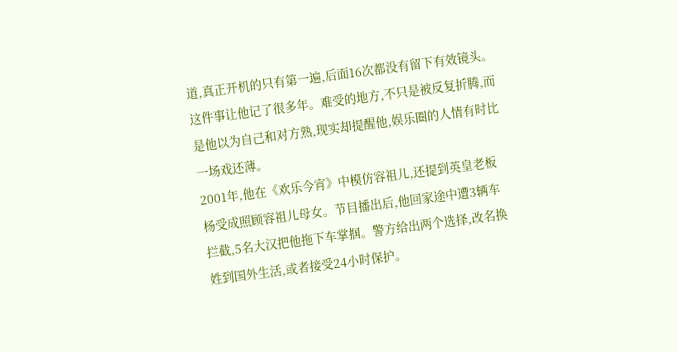道,真正开机的只有第一遍,后面16次都没有留下有效镜头。
这件事让他记了很多年。难受的地方,不只是被反复折腾,而是他以为自己和对方熟,现实却提醒他,娱乐圈的人情有时比一场戏还薄。
2001年,他在《欢乐今宵》中模仿容祖儿,还提到英皇老板杨受成照顾容祖儿母女。节目播出后,他回家途中遭3辆车拦截,5名大汉把他拖下车掌掴。警方给出两个选择,改名换姓到国外生活,或者接受24小时保护。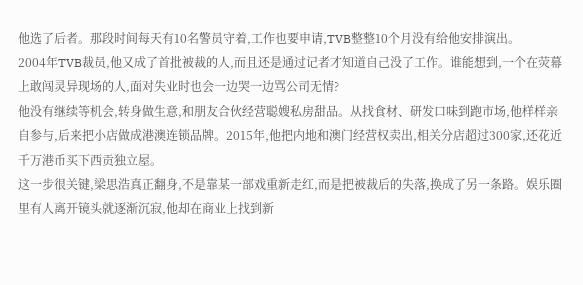他选了后者。那段时间每天有10名警员守着,工作也要申请,TVB整整10个月没有给他安排演出。
2004年TVB裁员,他又成了首批被裁的人,而且还是通过记者才知道自己没了工作。谁能想到,一个在荧幕上敢闯灵异现场的人,面对失业时也会一边哭一边骂公司无情?
他没有继续等机会,转身做生意,和朋友合伙经营聪嫂私房甜品。从找食材、研发口味到跑市场,他样样亲自参与,后来把小店做成港澳连锁品牌。2015年,他把内地和澳门经营权卖出,相关分店超过300家,还花近千万港币买下西贡独立屋。
这一步很关键,梁思浩真正翻身,不是靠某一部戏重新走红,而是把被裁后的失落,换成了另一条路。娱乐圈里有人离开镜头就逐渐沉寂,他却在商业上找到新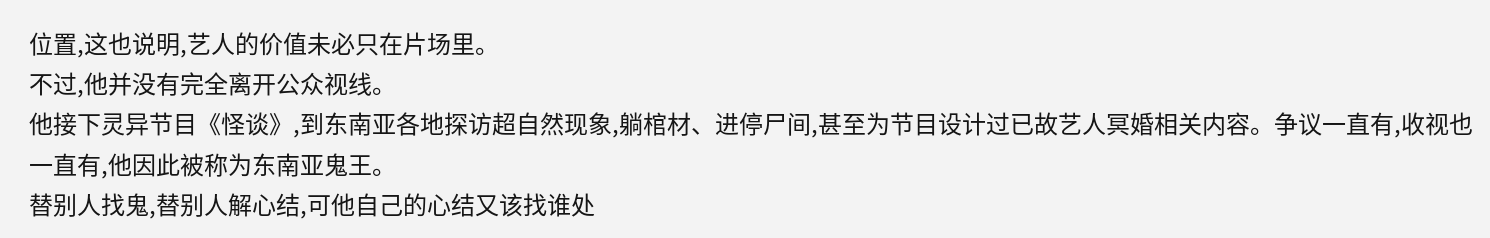位置,这也说明,艺人的价值未必只在片场里。
不过,他并没有完全离开公众视线。
他接下灵异节目《怪谈》,到东南亚各地探访超自然现象,躺棺材、进停尸间,甚至为节目设计过已故艺人冥婚相关内容。争议一直有,收视也一直有,他因此被称为东南亚鬼王。
替别人找鬼,替别人解心结,可他自己的心结又该找谁处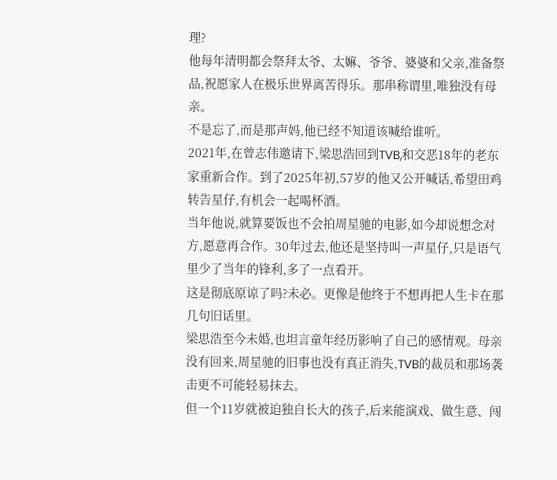理?
他每年清明都会祭拜太爷、太嫲、爷爷、婆婆和父亲,准备祭品,祝愿家人在极乐世界离苦得乐。那串称谓里,唯独没有母亲。
不是忘了,而是那声妈,他已经不知道该喊给谁听。
2021年,在曾志伟邀请下,梁思浩回到TVB,和交恶18年的老东家重新合作。到了2025年初,57岁的他又公开喊话,希望田鸡转告星仔,有机会一起喝杯酒。
当年他说,就算要饭也不会拍周星驰的电影,如今却说想念对方,愿意再合作。30年过去,他还是坚持叫一声星仔,只是语气里少了当年的锋利,多了一点看开。
这是彻底原谅了吗?未必。更像是他终于不想再把人生卡在那几句旧话里。
梁思浩至今未婚,也坦言童年经历影响了自己的感情观。母亲没有回来,周星驰的旧事也没有真正消失,TVB的裁员和那场袭击更不可能轻易抹去。
但一个11岁就被迫独自长大的孩子,后来能演戏、做生意、闯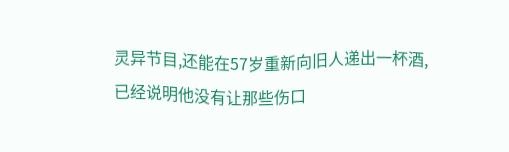灵异节目,还能在57岁重新向旧人递出一杯酒,已经说明他没有让那些伤口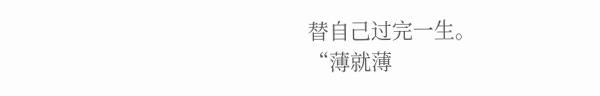替自己过完一生。
“薄就薄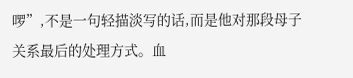啰”,不是一句轻描淡写的话,而是他对那段母子关系最后的处理方式。血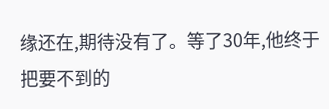缘还在,期待没有了。等了30年,他终于把要不到的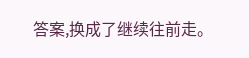答案,换成了继续往前走。